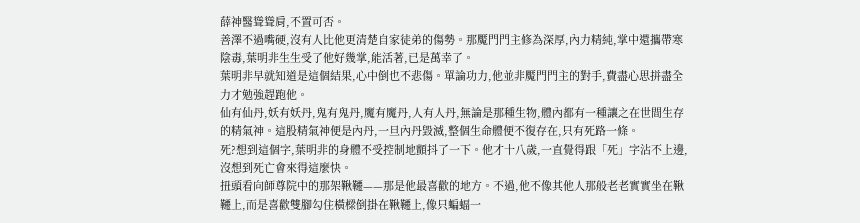薛神醫聳聳肩,不置可否。
善澤不過嘴硬,沒有人比他更清楚自家徒弟的傷勢。那魘門門主修為深厚,內力精純,掌中還攜帶寒陰毒,葉明非生生受了他好幾掌,能活著,已是萬幸了。
葉明非早就知道是這個結果,心中倒也不悲傷。單論功力,他並非魘門門主的對手,費盡心思拼盡全力才勉強趕跑他。
仙有仙丹,妖有妖丹,鬼有鬼丹,魔有魔丹,人有人丹,無論是那種生物,體內都有一種讓之在世間生存的精氣神。這股精氣神便是內丹,一旦內丹毀滅,整個生命體便不復存在,只有死路一條。
死?想到這個字,葉明非的身體不受控制地顫抖了一下。他才十八歲,一直覺得跟「死」字沾不上邊,沒想到死亡會來得這麼快。
扭頭看向師尊院中的那架鞦韆——那是他最喜歡的地方。不過,他不像其他人那般老老實實坐在鞦韆上,而是喜歡雙腳勾住橫樑倒掛在鞦韆上,像只蝙蝠一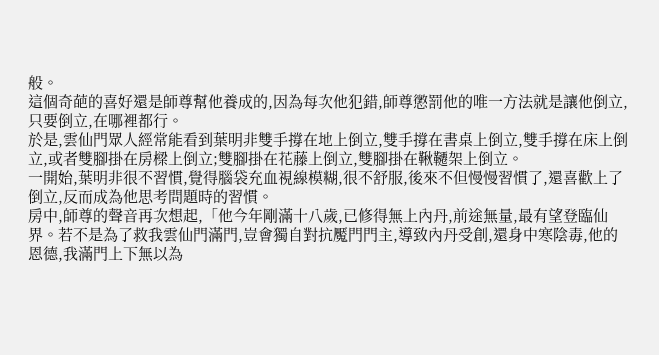般。
這個奇葩的喜好還是師尊幫他養成的,因為每次他犯錯,師尊懲罰他的唯一方法就是讓他倒立,只要倒立,在哪裡都行。
於是,雲仙門眾人經常能看到葉明非雙手撐在地上倒立,雙手撐在書桌上倒立,雙手撐在床上倒立,或者雙腳掛在房樑上倒立;雙腳掛在花藤上倒立,雙腳掛在鞦韆架上倒立。
一開始,葉明非很不習慣,覺得腦袋充血視線模糊,很不舒服,後來不但慢慢習慣了,還喜歡上了倒立,反而成為他思考問題時的習慣。
房中,師尊的聲音再次想起,「他今年剛滿十八歲,已修得無上內丹,前途無量,最有望登臨仙界。若不是為了救我雲仙門滿門,豈會獨自對抗魘門門主,導致內丹受創,還身中寒陰毒,他的恩德,我滿門上下無以為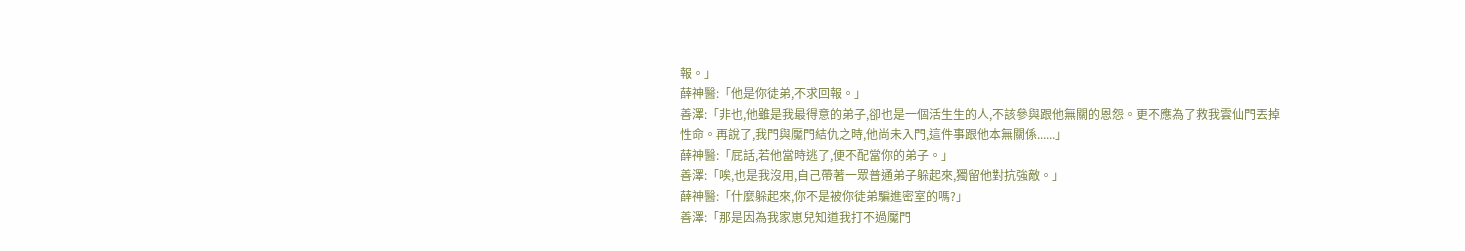報。」
薛神醫:「他是你徒弟,不求回報。」
善澤:「非也,他雖是我最得意的弟子,卻也是一個活生生的人,不該參與跟他無關的恩怨。更不應為了救我雲仙門丟掉性命。再說了,我門與魘門結仇之時,他尚未入門,這件事跟他本無關係......」
薛神醫:「屁話,若他當時逃了,便不配當你的弟子。」
善澤:「唉,也是我沒用,自己帶著一眾普通弟子躲起來,獨留他對抗強敵。」
薛神醫:「什麼躲起來,你不是被你徒弟騙進密室的嗎?」
善澤:「那是因為我家崽兒知道我打不過魘門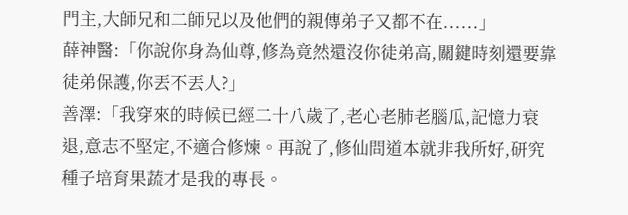門主,大師兄和二師兄以及他們的親傳弟子又都不在......」
薛神醫:「你說你身為仙尊,修為竟然還沒你徒弟高,關鍵時刻還要靠徒弟保護,你丟不丟人?」
善澤:「我穿來的時候已經二十八歲了,老心老肺老腦瓜,記憶力衰退,意志不堅定,不適合修煉。再說了,修仙問道本就非我所好,研究種子培育果蔬才是我的專長。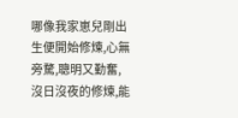哪像我家崽兒剛出生便開始修煉,心無旁騖,聰明又勤奮,沒日沒夜的修煉,能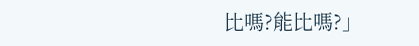比嗎?能比嗎?」